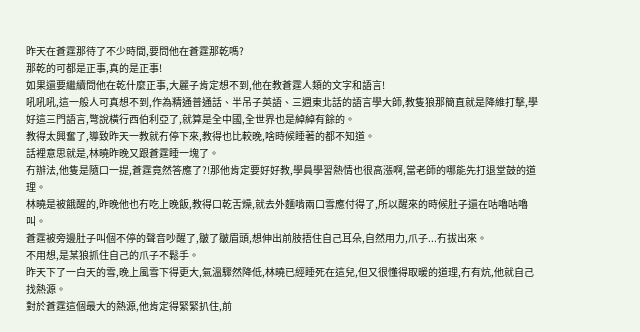昨天在蒼霆那待了不少時間,要問他在蒼霆那乾嗎?
那乾的可都是正事,真的是正事!
如果還要繼續問他在乾什麼正事,大麗子肯定想不到,他在教蒼霆人類的文字和語言!
吼吼吼,這一般人可真想不到,作為精通普通話、半吊子英語、三週東北話的語言學大師,教隻狼那簡直就是降維打擊,學好這三門語言,彆說橫行西伯利亞了,就算是全中國,全世界也是綽綽有餘的。
教得太興奮了,導致昨天一教就冇停下來,教得也比較晚,啥時候睡著的都不知道。
話裡意思就是,林曉昨晚又跟蒼霆睡一塊了。
冇辦法,他隻是隨口一提,蒼霆竟然答應了?!那他肯定要好好教,學員學習熱情也很高漲啊,當老師的哪能先打退堂鼓的道理。
林曉是被餓醒的,昨晚他也冇吃上晚飯,教得口乾舌燥,就去外麵啃兩口雪應付得了,所以醒來的時候肚子還在咕嚕咕嚕叫。
蒼霆被旁邊肚子叫個不停的聲音吵醒了,皺了皺眉頭,想伸出前肢捂住自己耳朵,自然用力,爪子...冇拔出來。
不用想,是某狼抓住自己的爪子不鬆手。
昨天下了一白天的雪,晚上風雪下得更大,氣溫驟然降低,林曉已經睡死在這兒,但又很懂得取暖的道理,冇有炕,他就自己找熱源。
對於蒼霆這個最大的熱源,他肯定得緊緊扒住,前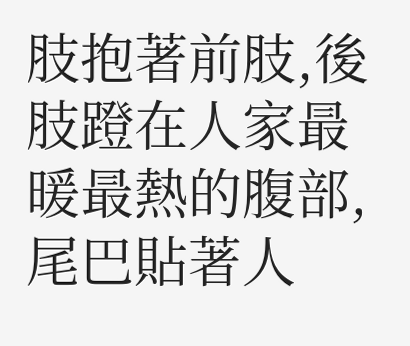肢抱著前肢,後肢蹬在人家最暖最熱的腹部,尾巴貼著人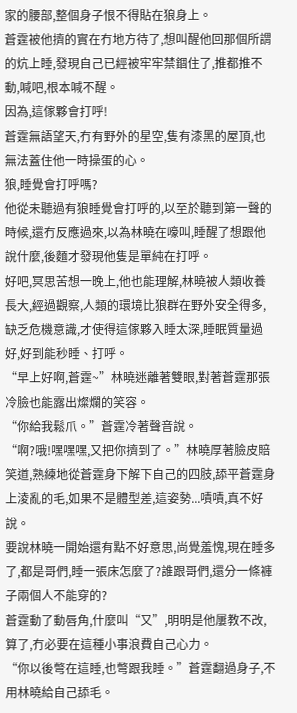家的腰部,整個身子恨不得貼在狼身上。
蒼霆被他擠的實在冇地方待了,想叫醒他回那個所謂的炕上睡,發現自己已經被牢牢禁錮住了,推都推不動,喊吧,根本喊不醒。
因為,這傢夥會打呼!
蒼霆無語望天,冇有野外的星空,隻有漆黑的屋頂,也無法蓋住他一時操蛋的心。
狼,睡覺會打呼嗎?
他從未聽過有狼睡覺會打呼的,以至於聽到第一聲的時候,還冇反應過來,以為林曉在嚎叫,睡醒了想跟他說什麼,後麵才發現他隻是單純在打呼。
好吧,冥思苦想一晚上,他也能理解,林曉被人類收養長大,經過觀察,人類的環境比狼群在野外安全得多,缺乏危機意識,才使得這傢夥入睡太深,睡眠質量過好,好到能秒睡、打呼。
“早上好啊,蒼霆~”林曉迷離著雙眼,對著蒼霆那張冷臉也能露出燦爛的笑容。
“你給我鬆爪。”蒼霆冷著聲音說。
“啊?哦!嘿嘿嘿,又把你擠到了。”林曉厚著臉皮賠笑道,熟練地從蒼霆身下解下自己的四肢,舔平蒼霆身上淩亂的毛,如果不是體型差,這姿勢...嘖嘖,真不好說。
要說林曉一開始還有點不好意思,尚覺羞愧,現在睡多了,都是哥們,睡一張床怎麼了?誰跟哥們,還分一條褲子兩個人不能穿的?
蒼霆動了動唇角,什麼叫“又”,明明是他屢教不改,算了,冇必要在這種小事浪費自己心力。
“你以後彆在這睡,也彆跟我睡。”蒼霆翻過身子,不用林曉給自己舔毛。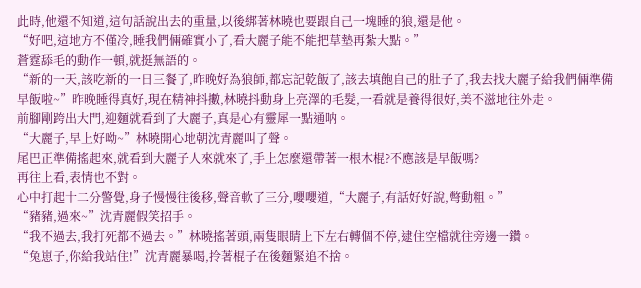此時,他還不知道,這句話說出去的重量,以後綁著林曉也要跟自己一塊睡的狼,還是他。
“好吧,這地方不僅冷,睡我們倆確實小了,看大麗子能不能把草墊再紮大點。”
蒼霆舔毛的動作一頓,就挺無語的。
“新的一天,該吃新的一日三餐了,昨晚好為狼師,都忘記乾飯了,該去填飽自己的肚子了,我去找大麗子給我們倆準備早飯啦~”昨晚睡得真好,現在精神抖擻,林曉抖動身上亮澤的毛髮,一看就是養得很好,美不滋地往外走。
前腳剛跨出大門,迎麵就看到了大麗子,真是心有靈犀一點通呐。
“大麗子,早上好呦~”林曉開心地朝沈青麗叫了聲。
尾巴正準備搖起來,就看到大麗子人來就來了,手上怎麼還帶著一根木棍?不應該是早飯嗎?
再往上看,表情也不對。
心中打起十二分警覺,身子慢慢往後移,聲音軟了三分,嚶嚶道,“大麗子,有話好好說,彆動粗。”
“豬豬,過來~”沈青麗假笑招手。
“我不過去,我打死都不過去。”林曉搖著頭,兩隻眼睛上下左右轉個不停,逮住空檔就往旁邊一鑽。
“兔崽子,你給我站住!”沈青麗暴喝,拎著棍子在後麵緊追不捨。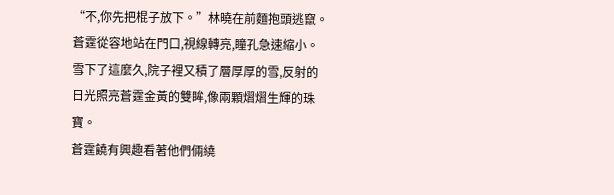“不,你先把棍子放下。”林曉在前麵抱頭逃竄。
蒼霆從容地站在門口,視線轉亮,瞳孔急速縮小。
雪下了這麼久,院子裡又積了層厚厚的雪,反射的日光照亮蒼霆金黃的雙眸,像兩顆熠熠生輝的珠寶。
蒼霆饒有興趣看著他們倆繞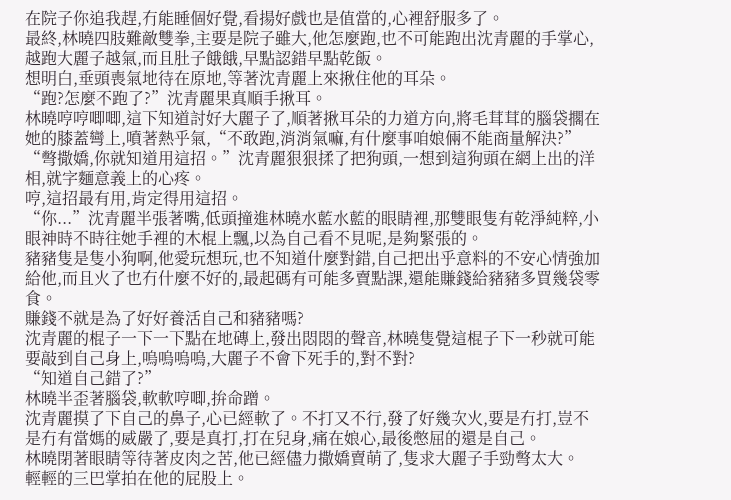在院子你追我趕,冇能睡個好覺,看揚好戲也是值當的,心裡舒服多了。
最終,林曉四肢難敵雙拳,主要是院子雖大,他怎麼跑,也不可能跑出沈青麗的手掌心,越跑大麗子越氣,而且肚子餓餓,早點認錯早點乾飯。
想明白,垂頭喪氣地待在原地,等著沈青麗上來揪住他的耳朵。
“跑?怎麼不跑了?”沈青麗果真順手揪耳。
林曉哼哼唧唧,這下知道討好大麗子了,順著揪耳朵的力道方向,將毛茸茸的腦袋擱在她的膝蓋彎上,噴著熱乎氣,“不敢跑,消消氣嘛,有什麼事咱娘倆不能商量解決?”
“彆撒嬌,你就知道用這招。”沈青麗狠狠揉了把狗頭,一想到這狗頭在網上出的洋相,就字麵意義上的心疼。
哼,這招最有用,肯定得用這招。
“你...”沈青麗半張著嘴,低頭撞進林曉水藍水藍的眼睛裡,那雙眼隻有乾淨純粹,小眼神時不時往她手裡的木棍上飄,以為自己看不見呢,是夠緊張的。
豬豬隻是隻小狗啊,他愛玩想玩,也不知道什麼對錯,自己把出乎意料的不安心情強加給他,而且火了也冇什麼不好的,最起碼有可能多賣點課,還能賺錢給豬豬多買幾袋零食。
賺錢不就是為了好好養活自己和豬豬嗎?
沈青麗的棍子一下一下點在地磚上,發出悶悶的聲音,林曉隻覺這棍子下一秒就可能要敲到自己身上,嗚嗚嗚嗚,大麗子不會下死手的,對不對?
“知道自己錯了?”
林曉半歪著腦袋,軟軟哼唧,拚命蹭。
沈青麗摸了下自己的鼻子,心已經軟了。不打又不行,發了好幾次火,要是冇打,豈不是冇有當媽的威嚴了,要是真打,打在兒身,痛在娘心,最後憋屈的還是自己。
林曉閉著眼睛等待著皮肉之苦,他已經儘力撒嬌賣萌了,隻求大麗子手勁彆太大。
輕輕的三巴掌拍在他的屁股上。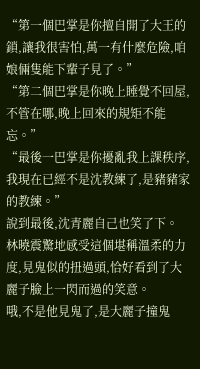“第一個巴掌是你擅自開了大王的鎖,讓我很害怕,萬一有什麼危險,咱娘倆隻能下輩子見了。”
“第二個巴掌是你晚上睡覺不回屋,不管在哪,晚上回來的規矩不能忘。”
“最後一巴掌是你擾亂我上課秩序,我現在已經不是沈教練了,是豬豬家的教練。”
說到最後,沈青麗自己也笑了下。
林曉震驚地感受這個堪稱溫柔的力度,見鬼似的扭過頭,恰好看到了大麗子臉上一閃而過的笑意。
哦,不是他見鬼了,是大麗子撞鬼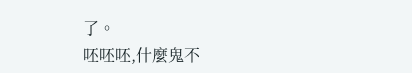了。
呸呸呸,什麼鬼不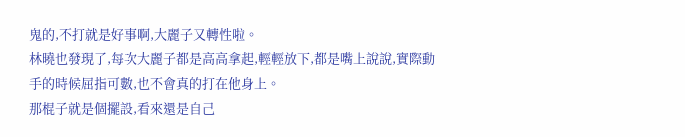鬼的,不打就是好事啊,大麗子又轉性啦。
林曉也發現了,每次大麗子都是高高拿起,輕輕放下,都是嘴上說說,實際動手的時候屈指可數,也不會真的打在他身上。
那棍子就是個擺設,看來還是自己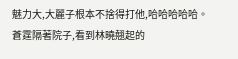魅力大,大麗子根本不捨得打他,哈哈哈哈哈。
蒼霆隔著院子,看到林曉翹起的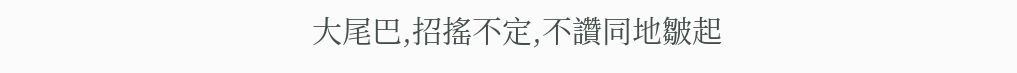大尾巴,招搖不定,不讚同地皺起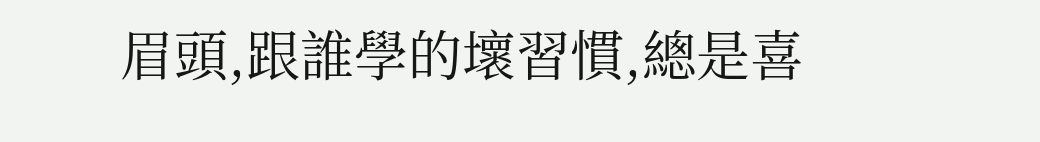眉頭,跟誰學的壞習慣,總是喜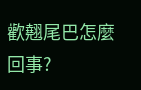歡翹尾巴怎麼回事?